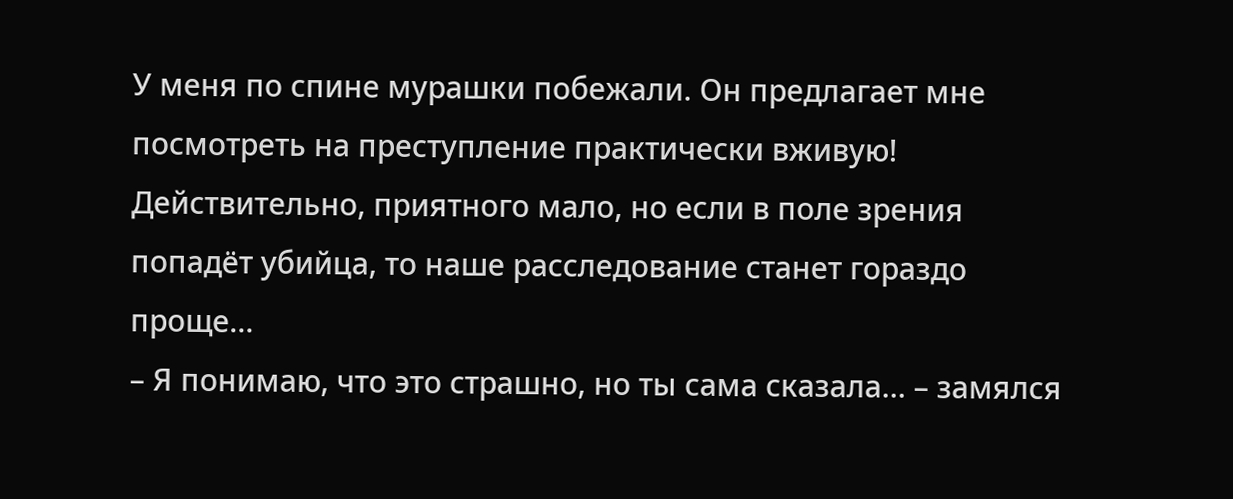У меня по спине мурашки побежали. Он предлагает мне посмотреть на преступление практически вживую! Действительно, приятного мало, но если в поле зрения попадёт убийца, то наше расследование станет гораздо проще…
– Я понимаю, что это страшно, но ты сама сказала… – замялся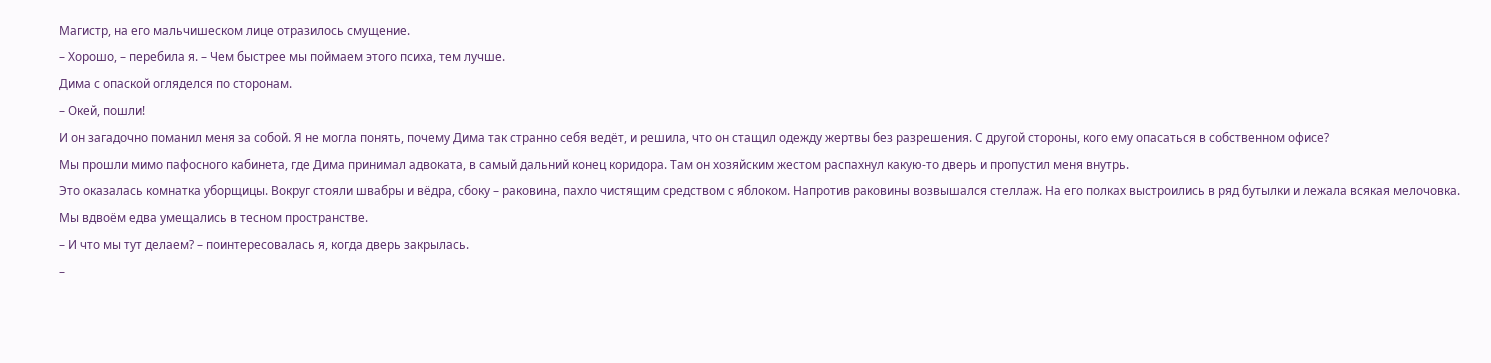Магистр, на его мальчишеском лице отразилось смущение.
– Хорошо, – перебила я. – Чем быстрее мы поймаем этого психа, тем лучше.
Дима с опаской огляделся по сторонам.
– Окей, пошли!
И он загадочно поманил меня за собой. Я не могла понять, почему Дима так странно себя ведёт, и решила, что он стащил одежду жертвы без разрешения. С другой стороны, кого ему опасаться в собственном офисе?
Мы прошли мимо пафосного кабинета, где Дима принимал адвоката, в самый дальний конец коридора. Там он хозяйским жестом распахнул какую-то дверь и пропустил меня внутрь.
Это оказалась комнатка уборщицы. Вокруг стояли швабры и вёдра, сбоку – раковина, пахло чистящим средством с яблоком. Напротив раковины возвышался стеллаж. На его полках выстроились в ряд бутылки и лежала всякая мелочовка. Мы вдвоём едва умещались в тесном пространстве.
– И что мы тут делаем? – поинтересовалась я, когда дверь закрылась.
–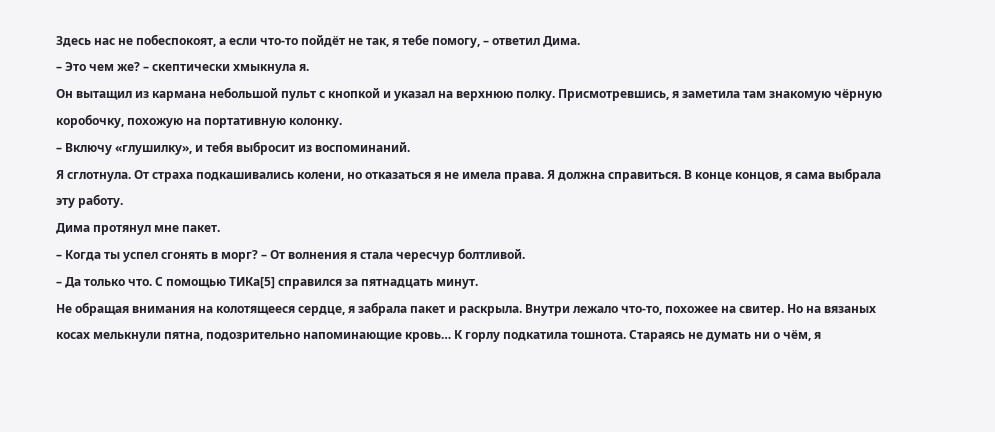Здесь нас не побеспокоят, а если что-то пойдёт не так, я тебе помогу, – ответил Дима.
– Это чем же? – скептически хмыкнула я.
Он вытащил из кармана небольшой пульт с кнопкой и указал на верхнюю полку. Присмотревшись, я заметила там знакомую чёрную коробочку, похожую на портативную колонку.
– Включу «глушилку», и тебя выбросит из воспоминаний.
Я сглотнула. От страха подкашивались колени, но отказаться я не имела права. Я должна справиться. В конце концов, я сама выбрала эту работу.
Дима протянул мне пакет.
– Когда ты успел сгонять в морг? – От волнения я стала чересчур болтливой.
– Да только что. С помощью ТИКа[5] справился за пятнадцать минут.
Не обращая внимания на колотящееся сердце, я забрала пакет и раскрыла. Внутри лежало что-то, похожее на свитер. Но на вязаных косах мелькнули пятна, подозрительно напоминающие кровь… К горлу подкатила тошнота. Стараясь не думать ни о чём, я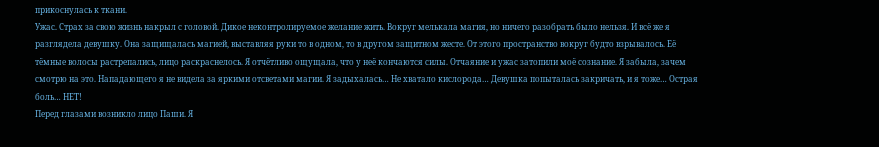прикоснулась к ткани.
Ужас. Страх за свою жизнь накрыл с головой. Дикое неконтролируемое желание жить. Вокруг мелькала магия, но ничего разобрать было нельзя. И всё же я разглядела девушку. Она защищалась магией, выставляя руки то в одном, то в другом защитном жесте. От этого пространство вокруг будто взрывалось. Её тёмные волосы растрепались, лицо раскраснелось. Я отчётливо ощущала, что у неё кончаются силы. Отчаяние и ужас затопили моё сознание. Я забыла, зачем смотрю на это. Нападающего я не видела за яркими отсветами магии. Я задыхалась… Не хватало кислорода… Девушка попыталась закричать, и я тоже… Острая боль… НЕТ!
Перед глазами возникло лицо Паши. Я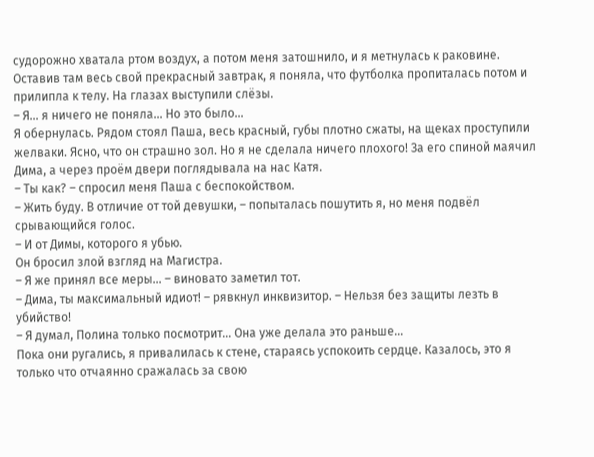судорожно хватала ртом воздух, а потом меня затошнило, и я метнулась к раковине. Оставив там весь свой прекрасный завтрак, я поняла, что футболка пропиталась потом и прилипла к телу. На глазах выступили слёзы.
– Я… я ничего не поняла… Но это было…
Я обернулась. Рядом стоял Паша, весь красный, губы плотно сжаты, на щеках проступили желваки. Ясно, что он страшно зол. Но я не сделала ничего плохого! За его спиной маячил Дима, а через проём двери поглядывала на нас Катя.
– Ты как? – спросил меня Паша с беспокойством.
– Жить буду. В отличие от той девушки, – попыталась пошутить я, но меня подвёл срывающийся голос.
– И от Димы, которого я убью.
Он бросил злой взгляд на Магистра.
– Я же принял все меры… – виновато заметил тот.
– Дима, ты максимальный идиот! – рявкнул инквизитор. – Нельзя без защиты лезть в убийство!
– Я думал, Полина только посмотрит… Она уже делала это раньше…
Пока они ругались, я привалилась к стене, стараясь успокоить сердце. Казалось, это я только что отчаянно сражалась за свою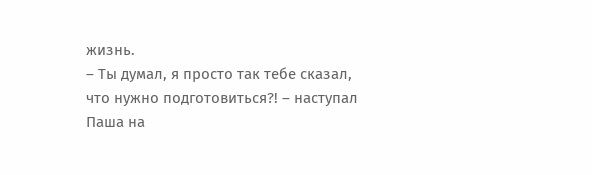жизнь.
– Ты думал, я просто так тебе сказал, что нужно подготовиться?! – наступал Паша на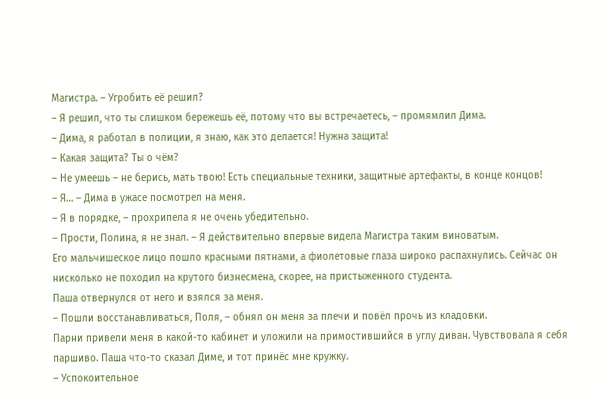Магистра. – Угробить её решил?
– Я решил, что ты слишком бережешь её, потому что вы встречаетесь, – промямлил Дима.
– Дима, я работал в полиции, я знаю, как это делается! Нужна защита!
– Какая защита? Ты о чём?
– Не умеешь – не берись, мать твою! Есть специальные техники, защитные артефакты, в конце концов!
– Я… – Дима в ужасе посмотрел на меня.
– Я в порядке, – прохрипела я не очень убедительно.
– Прости, Полина, я не знал. – Я действительно впервые видела Магистра таким виноватым.
Его мальчишеское лицо пошло красными пятнами, а фиолетовые глаза широко распахнулись. Сейчас он нисколько не походил на крутого бизнесмена, скорее, на пристыженного студента.
Паша отвернулся от него и взялся за меня.
– Пошли восстанавливаться, Поля, – обнял он меня за плечи и повёл прочь из кладовки.
Парни привели меня в какой-то кабинет и уложили на примостившийся в углу диван. Чувствовала я себя паршиво. Паша что-то сказал Диме, и тот принёс мне кружку.
– Успокоительное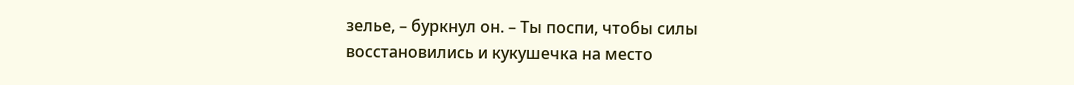зелье, – буркнул он. – Ты поспи, чтобы силы восстановились и кукушечка на место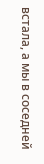встала, а мы в соседней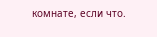комнате, если что.